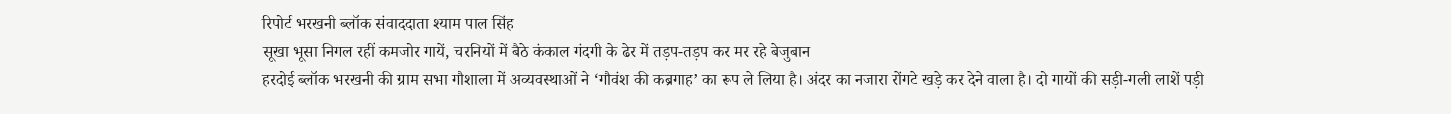रिपोर्ट भरखनी ब्लॉक संवाददाता श्याम पाल सिंह
सूखा भूसा निगल रहीं कमजोर गायें, चरनियों में बैठे कंकाल गंदगी के ढेर में तड़प-तड़प कर मर रहे बेजुबान
हरदोई ब्लॉक भरखनी की ग्राम सभा गौशाला में अव्यवस्थाओं ने ‘गौवंश की कब्रगाह’ का रूप ले लिया है। अंदर का नजारा रोंगटे खड़े कर देने वाला है। दो गायों की सड़ी-गली लाशें पड़ी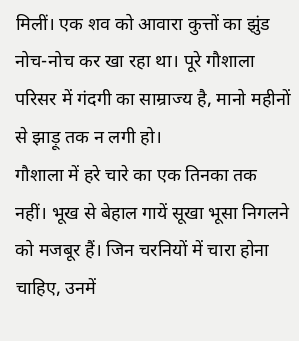मिलीं। एक शव को आवारा कुत्तों का झुंड नोच-नोच कर खा रहा था। पूरे गौशाला परिसर में गंदगी का साम्राज्य है, मानो महीनों से झाड़ू तक न लगी हो।
गौशाला में हरे चारे का एक तिनका तक नहीं। भूख से बेहाल गायें सूखा भूसा निगलने को मजबूर हैं। जिन चरनियों में चारा होना चाहिए, उनमें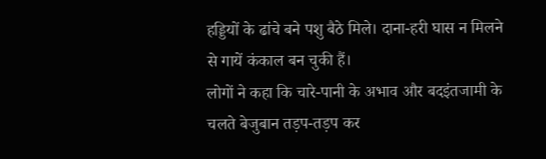हड्डियों के ढांचे बने पशु बैठे मिले। दाना-हरी घास न मिलने से गायें कंकाल बन चुकी हैं।
लोगों ने कहा कि चारे-पानी के अभाव और बदइंतजामी के चलते बेजुबान तड़प-तड़प कर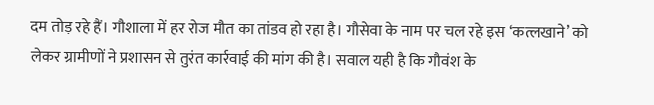दम तोड़ रहे हैं। गौशाला में हर रोज मौत का तांडव हो रहा है। गौसेवा के नाम पर चल रहे इस ‘कत्लखाने’ को लेकर ग्रामीणों ने प्रशासन से तुरंत कार्रवाई की मांग की है। सवाल यही है कि गौवंश के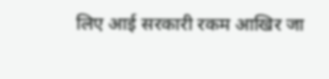लिए आई सरकारी रकम आखिर जा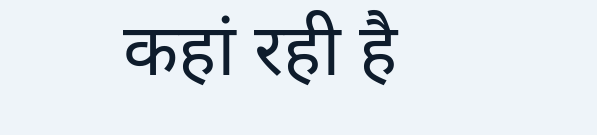कहां रही है